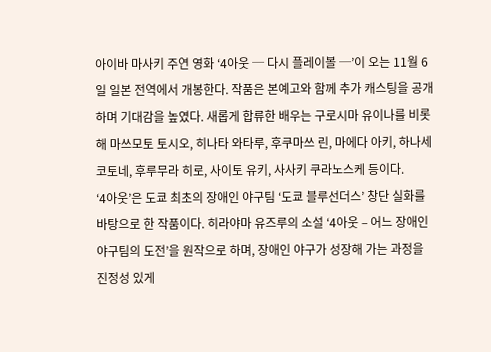아이바 마사키 주연 영화 ‘4아웃 ─ 다시 플레이볼 ─’이 오는 11월 6일 일본 전역에서 개봉한다. 작품은 본예고와 함께 추가 캐스팅을 공개하며 기대감을 높였다. 새롭게 합류한 배우는 구로시마 유이나를 비롯해 마쓰모토 토시오, 히나타 와타루, 후쿠마쓰 린, 마에다 아키, 하나세 코토네, 후루무라 히로, 사이토 유키, 사사키 쿠라노스케 등이다.
‘4아웃’은 도쿄 최초의 장애인 야구팀 ‘도쿄 블루선더스’ 창단 실화를 바탕으로 한 작품이다. 히라야마 유즈루의 소설 ‘4아웃 – 어느 장애인 야구팀의 도전’을 원작으로 하며, 장애인 야구가 성장해 가는 과정을 진정성 있게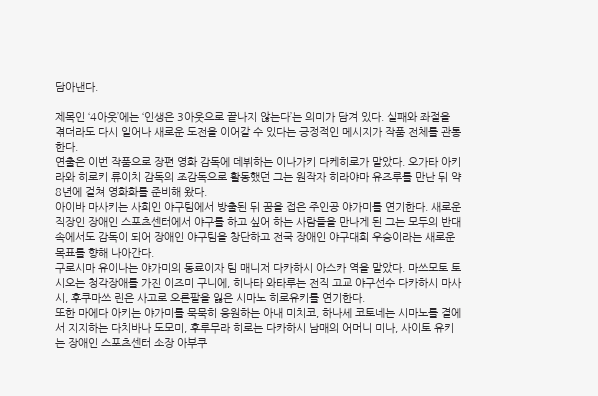담아낸다.

제목인 ‘4아웃’에는 ‘인생은 3아웃으로 끝나지 않는다’는 의미가 담겨 있다. 실패와 좌절을 겪더라도 다시 일어나 새로운 도전을 이어갈 수 있다는 긍정적인 메시지가 작품 전체를 관통한다.
연출은 이번 작품으로 장편 영화 감독에 데뷔하는 이나가키 다케히로가 맡았다. 오가타 아키라와 히로키 류이치 감독의 조감독으로 활동했던 그는 원작자 히라야마 유즈루를 만난 뒤 약 8년에 걸쳐 영화화를 준비해 왔다.
아이바 마사키는 사회인 야구팀에서 방출된 뒤 꿈을 접은 주인공 야가미를 연기한다. 새로운 직장인 장애인 스포츠센터에서 야구를 하고 싶어 하는 사람들을 만나게 된 그는 모두의 반대 속에서도 감독이 되어 장애인 야구팀을 창단하고 전국 장애인 야구대회 우승이라는 새로운 목표를 향해 나아간다.
구로시마 유이나는 야가미의 동료이자 팀 매니저 다카하시 아스카 역을 맡았다. 마쓰모토 토시오는 청각장애를 가진 이즈미 구니에, 히나타 와타루는 전직 고교 야구선수 다카하시 마사시, 후쿠마쓰 린은 사고로 오른팔을 잃은 시마노 히로유키를 연기한다.
또한 마에다 아키는 야가미를 묵묵히 응원하는 아내 미치코, 하나세 코토네는 시마노를 곁에서 지지하는 다치바나 도모미, 후루무라 히로는 다카하시 남매의 어머니 미나, 사이토 유키는 장애인 스포츠센터 소장 아부쿠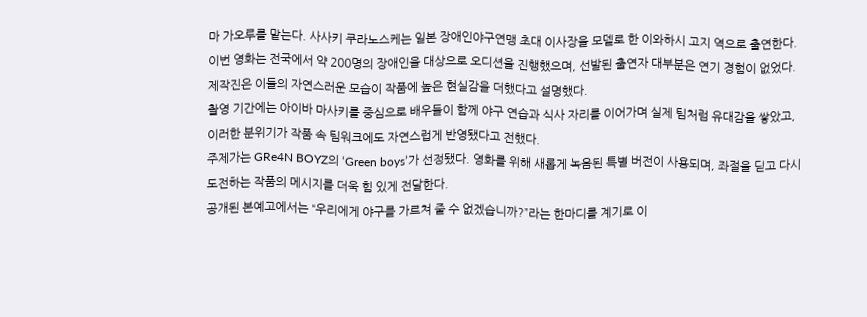마 가오루를 맡는다. 사사키 쿠라노스케는 일본 장애인야구연맹 초대 이사장을 모델로 한 이와하시 고지 역으로 출연한다.
이번 영화는 전국에서 약 200명의 장애인을 대상으로 오디션을 진행했으며, 선발된 출연자 대부분은 연기 경험이 없었다. 제작진은 이들의 자연스러운 모습이 작품에 높은 현실감을 더했다고 설명했다.
촬영 기간에는 아이바 마사키를 중심으로 배우들이 함께 야구 연습과 식사 자리를 이어가며 실제 팀처럼 유대감을 쌓았고, 이러한 분위기가 작품 속 팀워크에도 자연스럽게 반영됐다고 전했다.
주제가는 GRe4N BOYZ의 ‘Green boys’가 선정됐다. 영화를 위해 새롭게 녹음된 특별 버전이 사용되며, 좌절을 딛고 다시 도전하는 작품의 메시지를 더욱 힘 있게 전달한다.
공개된 본예고에서는 “우리에게 야구를 가르쳐 줄 수 없겠습니까?”라는 한마디를 계기로 이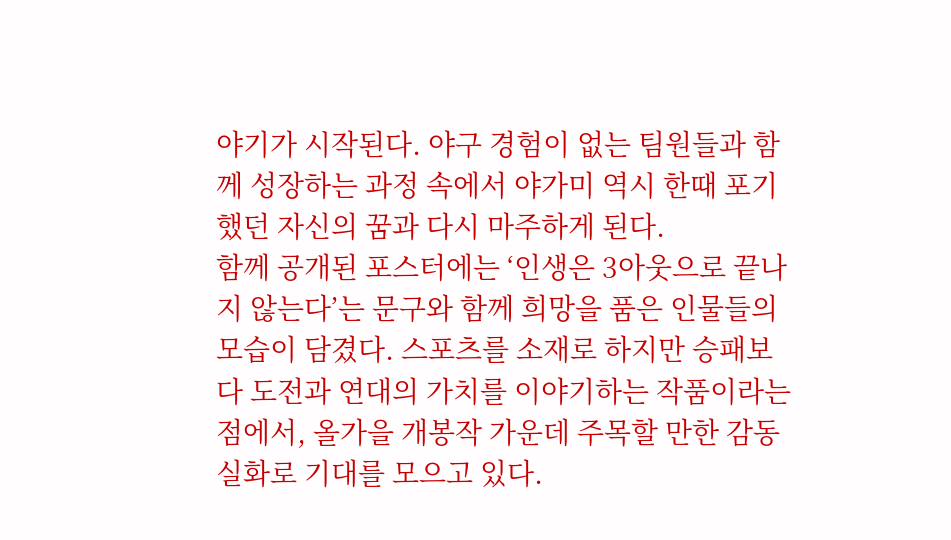야기가 시작된다. 야구 경험이 없는 팀원들과 함께 성장하는 과정 속에서 야가미 역시 한때 포기했던 자신의 꿈과 다시 마주하게 된다.
함께 공개된 포스터에는 ‘인생은 3아웃으로 끝나지 않는다’는 문구와 함께 희망을 품은 인물들의 모습이 담겼다. 스포츠를 소재로 하지만 승패보다 도전과 연대의 가치를 이야기하는 작품이라는 점에서, 올가을 개봉작 가운데 주목할 만한 감동 실화로 기대를 모으고 있다.